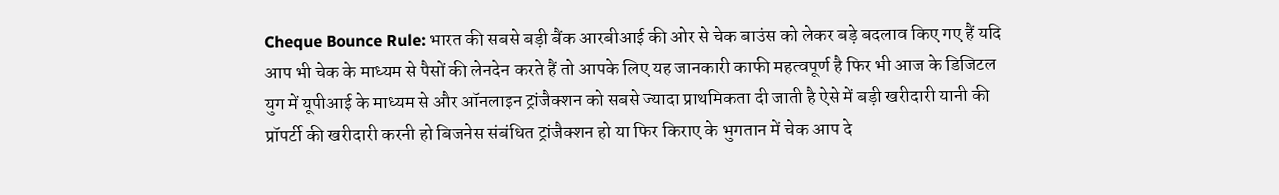Cheque Bounce Rule: भारत की सबसे बड़ी बैंक आरबीआई की ओर से चेक बाउंस को लेकर बड़े बदलाव किए गए हैं यदि आप भी चेक के माध्यम से पैसों की लेनदेन करते हैं तो आपके लिए यह जानकारी काफी महत्वपूर्ण है फिर भी आज के डिजिटल युग में यूपीआई के माध्यम से और ऑनलाइन ट्रांजैक्शन को सबसे ज्यादा प्राथमिकता दी जाती है ऐसे में बड़ी खरीदारी यानी की प्रॉपर्टी की खरीदारी करनी हो बिजनेस संबंधित ट्रांजैक्शन हो या फिर किराए के भुगतान में चेक आप दे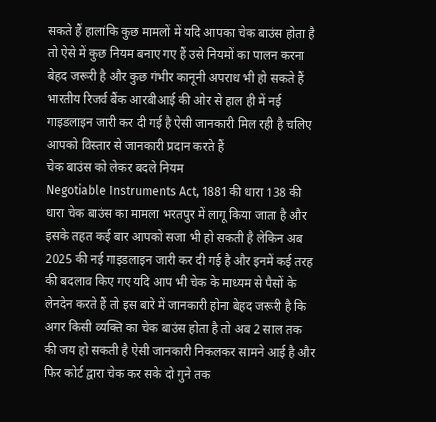सकते हैं हालांकि कुछ मामलों में यदि आपका चेक बाउंस होता है तो ऐसे में कुछ नियम बनाए गए हैं उसे नियमों का पालन करना बेहद जरूरी है और कुछ गंभीर कानूनी अपराध भी हो सकते हैं भारतीय रिजर्व बैंक आरबीआई की ओर से हाल ही में नई गाइडलाइन जारी कर दी गई है ऐसी जानकारी मिल रही है चलिए आपको विस्तार से जानकारी प्रदान करते हैं
चेक बाउंस को लेकर बदले नियम
Negotiable Instruments Act, 1881 की धारा 138 की धारा चेक बाउंस का मामला भरतपुर में लागू किया जाता है और इसके तहत कई बार आपको सजा भी हो सकती है लेकिन अब 2025 की नई गाइडलाइन जारी कर दी गई है और इनमें कई तरह की बदलाव किए गए यदि आप भी चेक के माध्यम से पैसों के लेनदेन करते हैं तो इस बारे में जानकारी होना बेहद जरूरी है कि अगर किसी व्यक्ति का चेक बाउंस होता है तो अब 2 साल तक की जय हो सकती है ऐसी जानकारी निकलकर सामने आई है और फिर कोर्ट द्वारा चेक कर सके दो गुने तक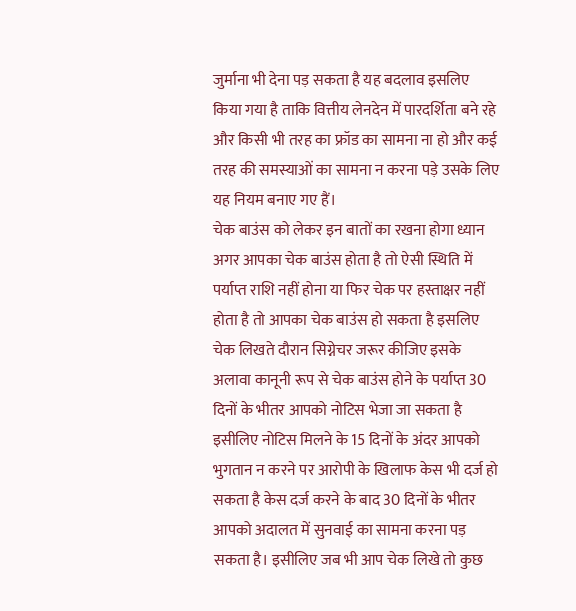जुर्माना भी देना पड़ सकता है यह बदलाव इसलिए किया गया है ताकि वित्तीय लेनदेन में पारदर्शिता बने रहे और किसी भी तरह का फ्रॉड का सामना ना हो और कई तरह की समस्याओं का सामना न करना पड़े उसके लिए यह नियम बनाए गए हैं।
चेक बाउंस को लेकर इन बातों का रखना होगा ध्यान
अगर आपका चेक बाउंस होता है तो ऐसी स्थिति में पर्याप्त राशि नहीं होना या फिर चेक पर हस्ताक्षर नहीं होता है तो आपका चेक बाउंस हो सकता है इसलिए चेक लिखते दौरान सिग्नेचर जरूर कीजिए इसके अलावा कानूनी रूप से चेक बाउंस होने के पर्याप्त 30 दिनों के भीतर आपको नोटिस भेजा जा सकता है इसीलिए नोटिस मिलने के 15 दिनों के अंदर आपको भुगतान न करने पर आरोपी के खिलाफ केस भी दर्ज हो सकता है केस दर्ज करने के बाद 30 दिनों के भीतर आपको अदालत में सुनवाई का सामना करना पड़ सकता है। इसीलिए जब भी आप चेक लिखे तो कुछ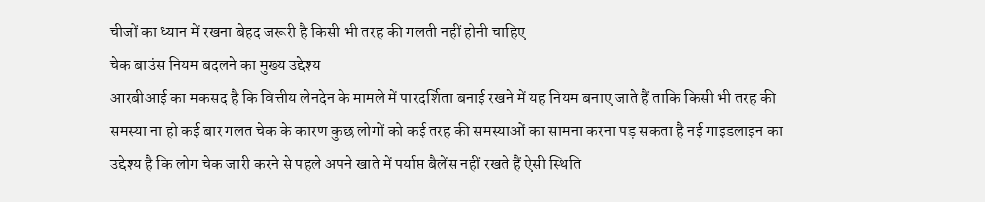चीजों का ध्यान में रखना बेहद जरूरी है किसी भी तरह की गलती नहीं होनी चाहिए
चेक बाउंस नियम बदलने का मुख्य उद्देश्य
आरबीआई का मकसद है कि वित्तीय लेनदेन के मामले में पारदर्शिता बनाई रखने में यह नियम बनाए जाते हैं ताकि किसी भी तरह की समस्या ना हो कई बार गलत चेक के कारण कुछ लोगों को कई तरह की समस्याओं का सामना करना पड़ सकता है नई गाइडलाइन का उद्देश्य है कि लोग चेक जारी करने से पहले अपने खाते में पर्याप्त बैलेंस नहीं रखते हैं ऐसी स्थिति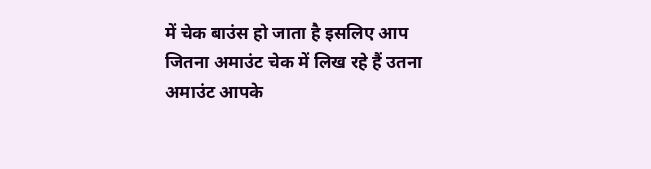में चेक बाउंस हो जाता है इसलिए आप जितना अमाउंट चेक में लिख रहे हैं उतना अमाउंट आपके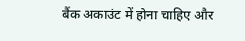बैंक अकाउंट में होना चाहिए और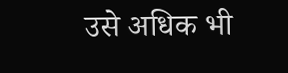उसे अधिक भी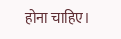होना चाहिए।